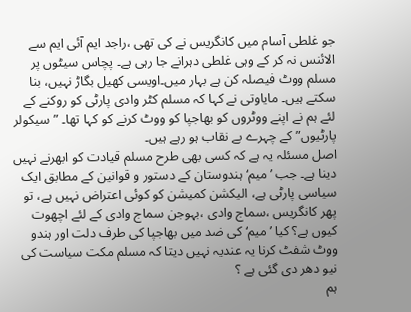جو غلطی آسام میں کانگریس نے کی تھی ،راجد ایم آئی ایم سے الائنس نہ کر کے وہی غلطی دہرانے جا رہی ہے۔ پچاس سیٹوں پر مسلم ووٹ فیصلہ کن ہے بہار میں۔اویسی کھیل بگاڑ نہیں، بنا سکتے ہیں۔ مایاوتی نے کہا کہ مسلم کٹر وادی پارٹی کو روکنے کے لئے ہم نے اپنے ووٹروں کو بھاجپا کو ووٹ کرنے کو کہا تھا۔ ” سیکولر پارٹیوں” کے چہرے بے نقاب ہو رہے ہیں۔
اصل مسئلہ یہ ہے کہ کسی بھی طرح مسلم قیادت کو ابھرنے نہیں دینا ہے۔ جب ’میم‘ ہندوستان کے دستور و قوانین کے مطابق ایک سیاسی پارٹی ہے، الیکشن کمیشن کو کوئی اعتراض نہیں ہے، تو پھر کانگریس ،سماج وادی ،بہوجن سماج وادی کے لئے اچھوت کیوں ہے؟ کیا ’میم‘ کی ضد میں بھاجپا کی طرف دلت اور ہندو ووٹ شفٹ کرنا یہ عندیہ نہیں دیتا کہ مسلم مکت سیاست کی نیو دھر دی گئی ہے ؟
ہم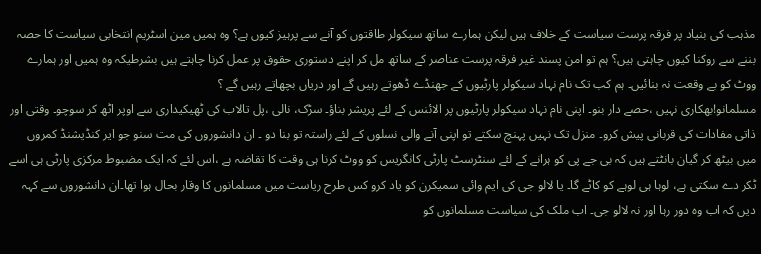مذہب کی بنیاد پر فرقہ پرست سیاست کے خلاف ہیں لیکن ہمارے ساتھ سیکولر طاقتوں کو آنے سے پرہیز کیوں ہے؟ وہ ہمیں مین اسٹریم انتخابی سیاست کا حصہ بننے سے روکنا کیوں چاہتی ہیں؟ ہم تو امن پسند غیر فرقہ پرست عناصر کے ساتھ مل کر اپنے دستوری حقوق پر عمل کرنا چاہتے ہیں بشرطیکہ وہ ہمیں اور ہمارے ووٹ کو بے وقعت نہ بنائیں۔ ہم کب تک نام نہاد سیکولر پارٹیوں کے جھنڈے ڈھوتے رہیں گے اور دریاں بچھاتے رہیں گے ؟
مسلمانو!بھکاری نہیں ،حصے دار بنو۔ اپنی نام نہاد سیکولر پارٹیوں پر الائنس کے لئے پریشر بناؤ۔ سڑک، نالی ،پل تالاب کی ٹھیکیداری سے اوپر اٹھ کر سوچو۔ وقتی اور ذاتی مفادات کی قربانی پیش کرو۔ منزل تک نہیں پہنچ سکتے تو اپنی آنے والی نسلوں کے لئے راستہ تو بنا دو ۔ ان دانشوروں کی مت سنو جو ایر کنڈیشنڈ کمروں میں بیٹھ کر گیان بانٹتے ہیں کہ بی جے پی کو ہرانے کے لئے سنٹرسٹ پارٹی کانگریس کو ووٹ کرنا ہی وقت کا تقاضہ ہے ،اس لئے کہ ایک مضبوط مرکزی پارٹی ہی اسے ٹکر دے سکتی ہے، لوہا ہی لوہے کو کاٹے گا۔ یا لالو جی کی ایم وائی سمیکرن کو یاد کرو کس طرح ریاست میں مسلمانوں کا وقار بحال ہوا تھا۔ان دانشوروں سے کہہ دیں کہ اب وہ دور رہا اور نہ لالو جی۔ اب ملک کی سیاست مسلمانوں کو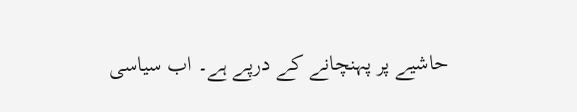حاشیے پر پہنچانے کے درپے ہے۔ اب سیاسی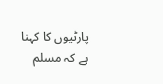پارٹیوں کا کہنا ہے کہ مسلم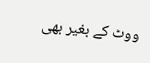ووٹ کے بغیر بھی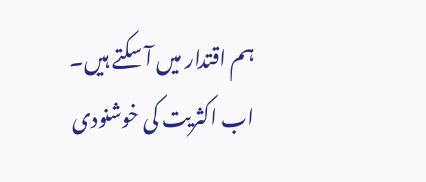ہم اقتدار میں آ سکتے ہیں۔ اب اکثریت کی خوشنودی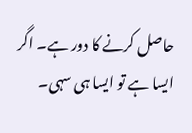حاصل کرنے کا دور ہے۔ اگر ایسا ہے تو ایسا ہی سہی۔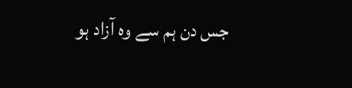جس دن ہم سے وہ آزاد ہو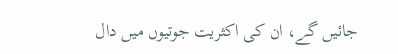جائیں گے، ان کی اکثریت جوتیوں میں دال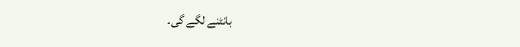بانٹنے لگے گی۔